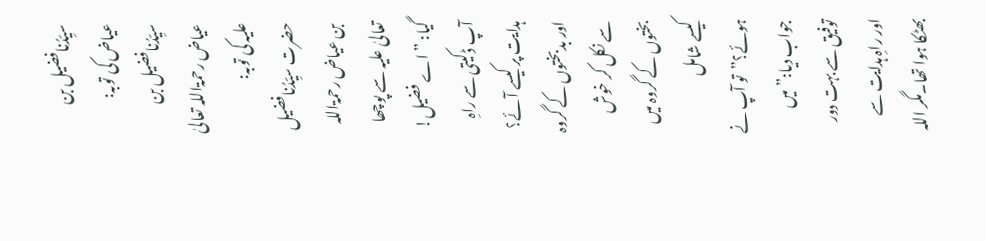سیِّدُنافضیل بن عیاض کی توبہ:
سیِّدُنافضیل بن عیاض رحمۃاللہ تعالیٰ علیہ کی توبہ:
حضرت سیِّدُنافضیل بن عیاض رحمۃاللہ تعالیٰ علیہ سے پوچھا گیا: ”اے فضیل! آپ ڈکیتی سے راہِ ہدایت پر کیسے آئے؟ اور بدبختوں کے گروہ سے نکل کر خوش بختوں کے گروہ میں کیسے شامل ہوئے؟”تو آپ نے جواب دیا:”میں توفیق سے بہت دور اور راہِ ہدایت سے بھٹکا ہوا تھا۔مگر اللہ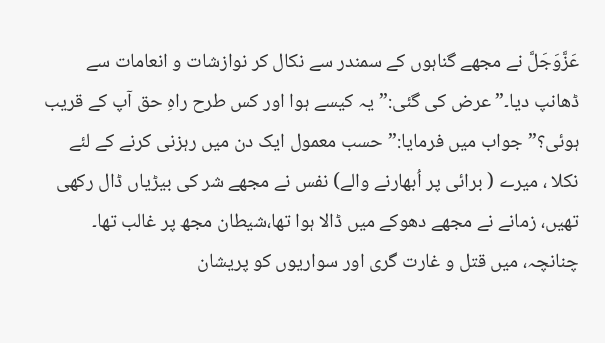عَزَّوَجَلَّ نے مجھے گناہوں کے سمندر سے نکال کر نوازشات و انعامات سے ڈھانپ دیا۔” عرض کی گئی:”یہ کیسے ہوا اور کس طرح راہِ حق آپ کے قریب ہوئی؟” جواب میں فرمایا:”حسب معمول ایک دن میں رہزنی کرنے کے لئے نکلا ، میرے ( برائی پر اُبھارنے والے) نفس نے مجھے شر کی بیڑیاں ڈال رکھی تھیں، زمانے نے مجھے دھوکے میں ڈالا ہوا تھا،شیطان مجھ پر غالب تھا۔ چنانچہ، میں قتل و غارت گری اور سواریوں کو پریشان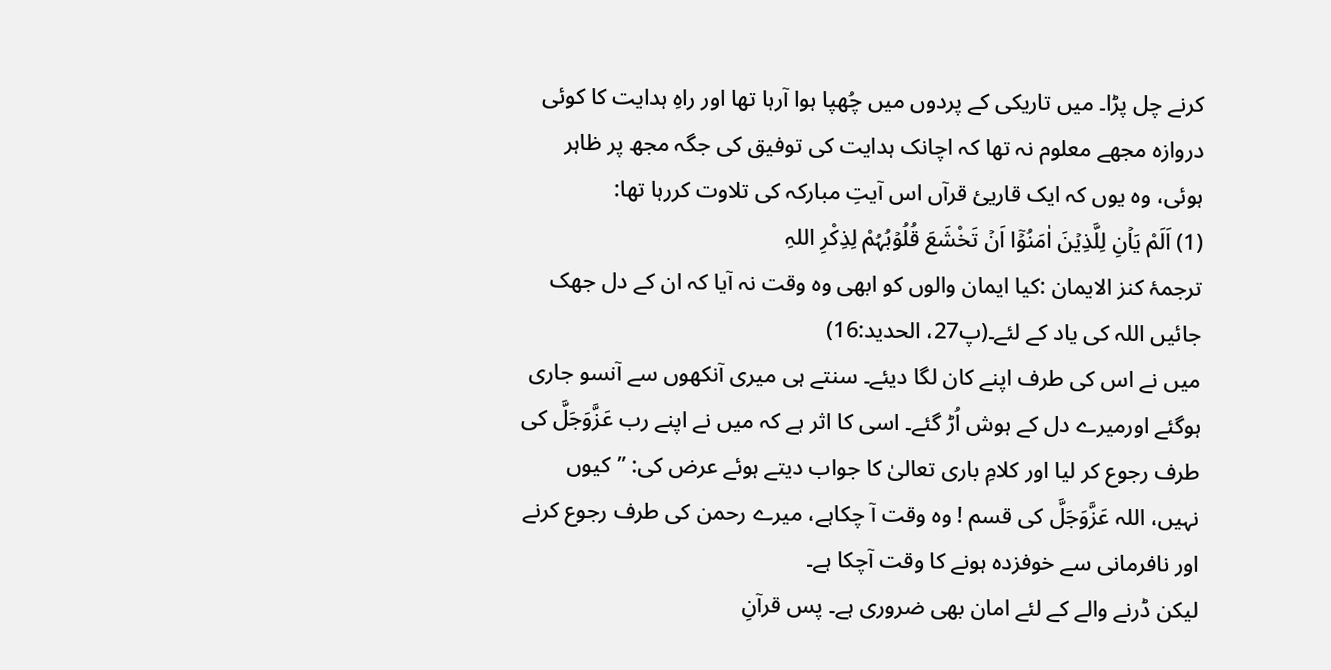کرنے چل پڑا۔ میں تاریکی کے پردوں میں چُھپا ہوا آرہا تھا اور راہِ ہدایت کا کوئی دروازہ مجھے معلوم نہ تھا کہ اچانک ہدایت کی توفیق کی جگہ مجھ پر ظاہر ہوئی، وہ یوں کہ ایک قاریئ قرآں اس آیتِ مبارکہ کی تلاوت کررہا تھا:
(1) اَلَمْ یَاۡنِ لِلَّذِیۡنَ اٰمَنُوۡۤا اَنۡ تَخْشَعَ قُلُوۡبُہُمْ لِذِکْرِ اللہِ
ترجمۂ کنز الایمان :کیا ایمان والوں کو ابھی وہ وقت نہ آیا کہ ان کے دل جھک جائیں اللہ کی یاد کے لئے۔(پ27، الحدید:16)
میں نے اس کی طرف اپنے کان لگا دیئے۔ سنتے ہی میری آنکھوں سے آنسو جاری ہوگئے اورمیرے دل کے ہوش اُڑ گئے۔ اسی کا اثر ہے کہ میں نے اپنے رب عَزَّوَجَلَّ کی طرف رجوع کر لیا اور کلامِ باری تعالیٰ کا جواب دیتے ہوئے عرض کی: ”کیوں نہیں، اللہ عَزَّوَجَلَّ کی قسم ! وہ وقت آ چکاہے، میرے رحمن کی طرف رجوع کرنے اور نافرمانی سے خوفزدہ ہونے کا وقت آچکا ہے۔
لیکن ڈرنے والے کے لئے امان بھی ضروری ہے۔ پس قرآنِ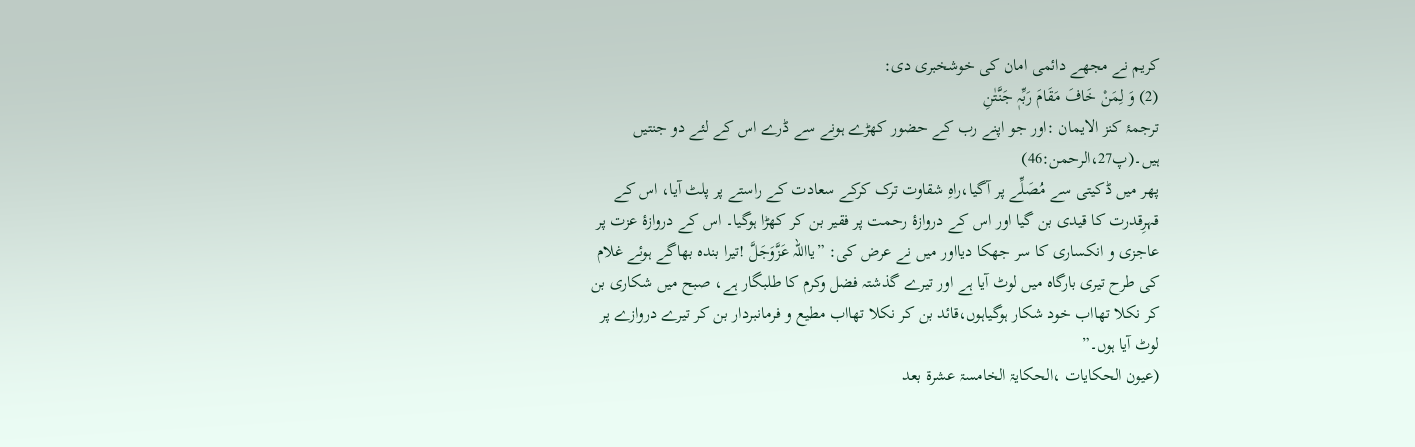کریم نے مجھے دائمی امان کی خوشخبری دی:
(2) وَ لِمَنْ خَافَ مَقَامَ رَبِّہٖ جَنَّتٰنِ
ترجمۂ کنز الایمان :اور جو اپنے رب کے حضور کھڑے ہونے سے ڈرے اس کے لئے دو جنتیں ہیں۔(پ27،الرحمن:46)
پھر میں ڈکیتی سے مُصَلِّے پر آگیا،راہِ شقاوت ترک کرکے سعادت کے راستے پر پلٹ آیا، اس کے قہرِقدرت کا قیدی بن گیا اور اس کے دروازۂ رحمت پر فقیر بن کر کھڑا ہوگیا۔ اس کے دروازۂ عزت پر عاجزی و انکساری کا سر جھکا دیااور میں نے عرض کی: ”یااللہ عَزَّوَجَلَّ !تیرا بندہ بھاگے ہوئے غلام کی طرح تیری بارگاہ میں لوٹ آیا ہے اور تیرے گذشتہ فضل وکرم کا طلبگار ہے، صبح میں شکاری بن کر نکلا تھااب خود شکار ہوگیاہوں،قائد بن کر نکلا تھااب مطیع و فرمانبردار بن کر تیرے دروازے پر لوٹ آیا ہوں۔”
(عیون الحکایات ،الحکایۃ الخامسۃ عشرۃ بعد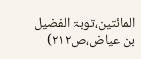المائتین،توبۃ الفضیل بن عیاض،ص۲۱۲)